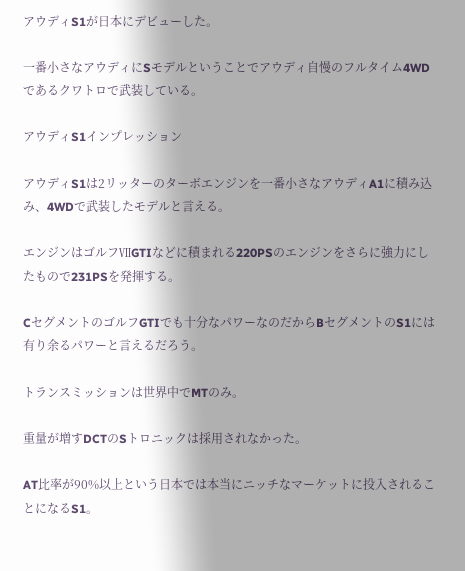アウディS1が日本にデビューした。

一番小さなアウディにSモデルということでアウディ自慢のフルタイム4WDであるクワトロで武装している。

アウディS1インプレッション

アウディS1は2リッターのターボエンジンを一番小さなアウディA1に積み込み、4WDで武装したモデルと言える。

エンジンはゴルフⅦGTIなどに積まれる220PSのエンジンをさらに強力にしたもので231PSを発揮する。

CセグメントのゴルフGTIでも十分なパワーなのだからBセグメントのS1には有り余るパワーと言えるだろう。

トランスミッションは世界中でMTのみ。

重量が増すDCTのSトロニックは採用されなかった。

AT比率が90%以上という日本では本当にニッチなマーケットに投入されることになるS1。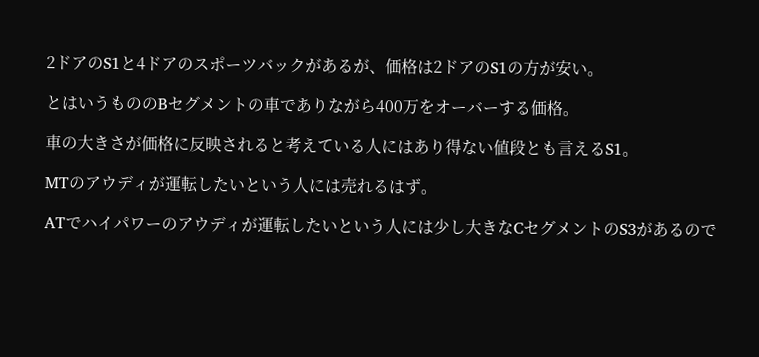2ドアのS1と4ドアのスポーツバックがあるが、価格は2ドアのS1の方が安い。

とはいうもののBセグメントの車でありながら400万をオーバーする価格。

車の大きさが価格に反映されると考えている人にはあり得ない値段とも言えるS1。

MTのアウディが運転したいという人には売れるはず。

ATでハイパワーのアウディが運転したいという人には少し大きなCセグメントのS3があるので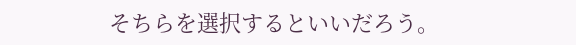そちらを選択するといいだろう。